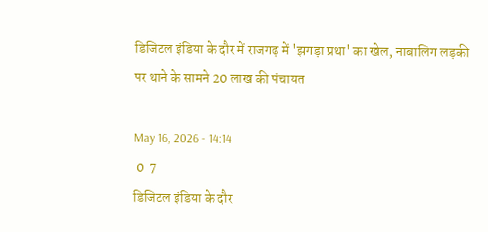डिजिटल इंडिया के दौर में राजगढ़ में 'झगड़ा प्रथा' का खेल, नाबालिग लड़की पर थाने के सामने 20 लाख की पंचायत

May 16, 2026 - 14:14
 0  7
डिजिटल इंडिया के दौर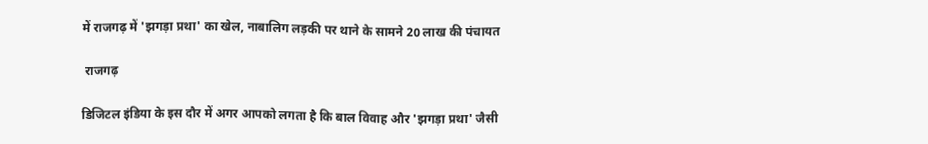में राजगढ़ में 'झगड़ा प्रथा' का खेल, नाबालिग लड़की पर थाने के सामने 20 लाख की पंचायत

 राजगढ़

डिजिटल इंडिया के इस दौर में अगर आपको लगता है कि बाल विवाह और 'झगड़ा प्रथा' जैसी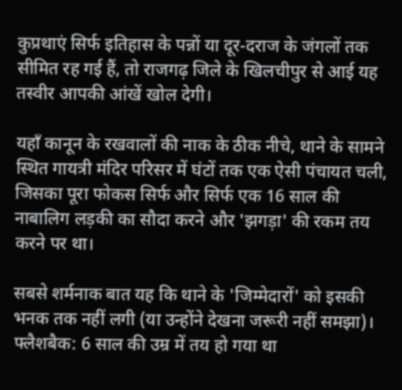कुप्रथाएं सिर्फ इतिहास के पन्नों या दूर-दराज के जंगलों तक सीमित रह गई हैं, तो राजगढ़ जिले के खिलचीपुर से आई यह तस्वीर आपकी आंखें खोल देगी।

यहाँ कानून के रखवालों की नाक के ठीक नीचे, थाने के सामने स्थित गायत्री मंदिर परिसर में घंटों तक एक ऐसी पंचायत चली, जिसका पूरा फोकस सिर्फ और सिर्फ एक 16 साल की नाबालिग लड़की का सौदा करने और 'झगड़ा' की रकम तय करने पर था।

सबसे शर्मनाक बात यह कि थाने के 'जिम्मेदारों' को इसकी भनक तक नहीं लगी (या उन्होंने देखना जरूरी नहीं समझा)।
फ्लैशबैक: 6 साल की उम्र में तय हो गया था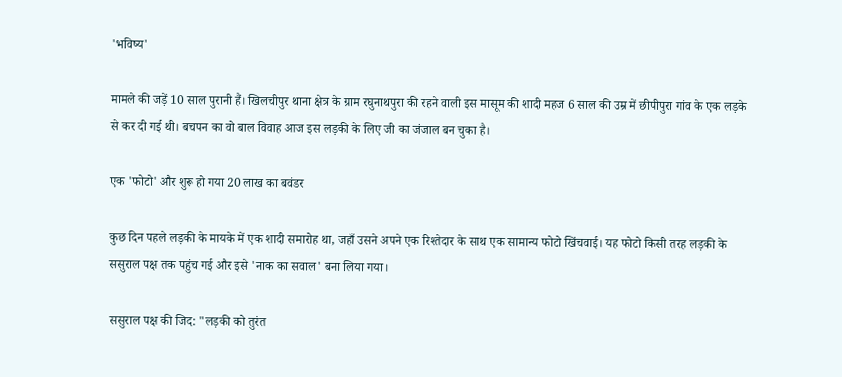'भविष्य'

मामले की जड़ें 10 साल पुरानी हैं। खिलचीपुर थाना क्षेत्र के ग्राम रघुनाथपुरा की रहने वाली इस मासूम की शादी महज 6 साल की उम्र में छीपीपुरा गांव के एक लड़के से कर दी गई थी। बचपन का वो बाल विवाह आज इस लड़की के लिए जी का जंजाल बन चुका है।

एक 'फोटो' और शुरू हो गया 20 लाख का बवंडर

कुछ दिन पहले लड़की के मायके में एक शादी समारोह था, जहाँ उसने अपने एक रिश्तेदार के साथ एक सामान्य फोटो खिंचवाई। यह फोटो किसी तरह लड़की के ससुराल पक्ष तक पहुंच गई और इसे 'नाक का सवाल' बना लिया गया।

ससुराल पक्ष की जिद: "लड़की को तुरंत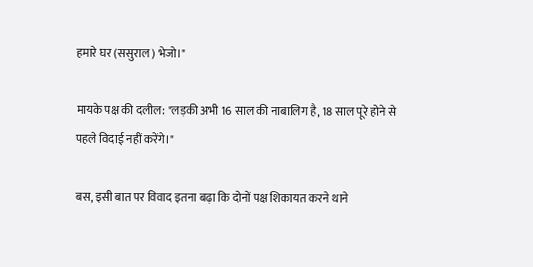हमारे घर (ससुराल) भेजो।"

मायके पक्ष की दलील: "लड़की अभी 16 साल की नाबालिग है, 18 साल पूरे होने से पहले विदाई नहीं करेंगे।"

बस, इसी बात पर विवाद इतना बढ़ा कि दोनों पक्ष शिकायत करने थाने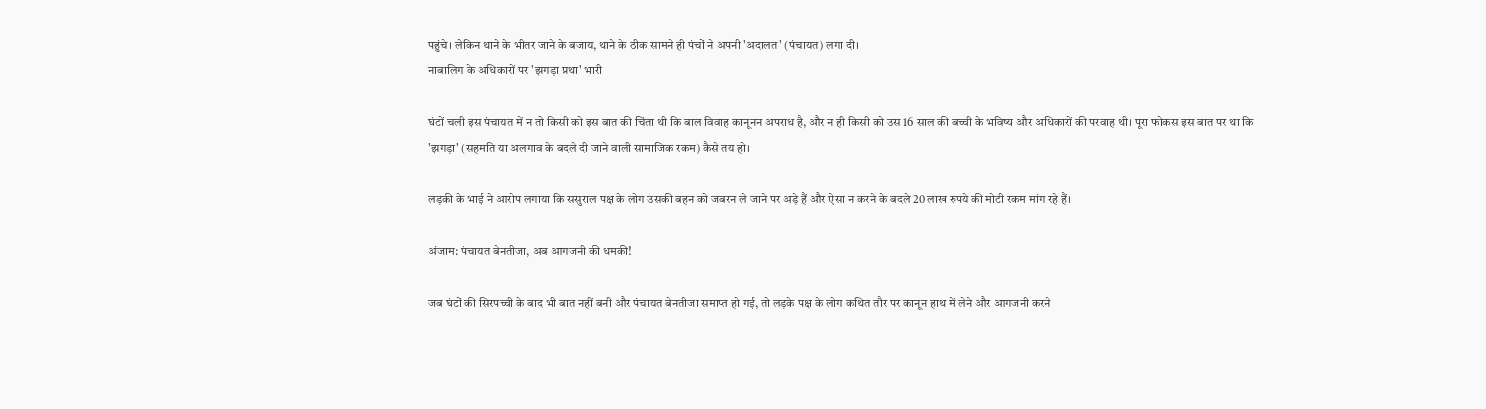पहुंचे। लेकिन थाने के भीतर जाने के बजाय, थाने के ठीक सामने ही पंचों ने अपनी 'अदालत' (पंचायत) लगा दी।
नाबालिग के अधिकारों पर 'झगड़ा प्रथा' भारी

घंटों चली इस पंचायत में न तो किसी को इस बात की चिंता थी कि बाल विवाह कानूनन अपराध है, और न ही किसी को उस 16 साल की बच्ची के भविष्य और अधिकारों की परवाह थी। पूरा फोकस इस बात पर था कि 'झगड़ा' (सहमति या अलगाव के बदले दी जाने वाली सामाजिक रकम) कैसे तय हो।

लड़की के भाई ने आरोप लगाया कि ससुराल पक्ष के लोग उसकी बहन को जबरन ले जाने पर अड़े हैं और ऐसा न करने के बदले 20 लाख रुपये की मोटी रकम मांग रहे हैं।

अंजाम: पंचायत बेनतीजा, अब आगजनी की धमकी!

जब घंटों की सिरपच्ची के बाद भी बात नहीं बनी और पंचायत बेनतीजा समाप्त हो गई, तो लड़के पक्ष के लोग कथित तौर पर कानून हाथ में लेने और आगजनी करने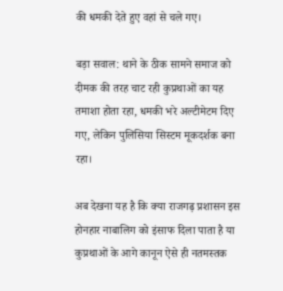की धमकी देते हुए वहां से चले गए।

बड़ा सवाल: थाने के ठीक सामने समाज को दीमक की तरह चाट रही कुप्रथाओं का यह तमाशा होता रहा, धमकी भरे अल्टीमेटम दिए गए, लेकिन पुलिसिया सिस्टम मूकदर्शक बना रहा।

अब देखना यह है कि क्या राजगढ़ प्रशासन इस होनहार नाबालिग को इंसाफ दिला पाता है या कुप्रथाओं के आगे कानून ऐसे ही नतमस्तक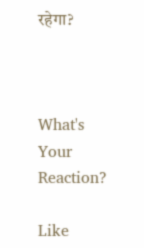रहेगा?



What's Your Reaction?

Like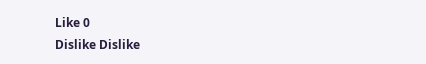Like 0
Dislike Dislike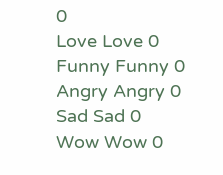0
Love Love 0
Funny Funny 0
Angry Angry 0
Sad Sad 0
Wow Wow 0